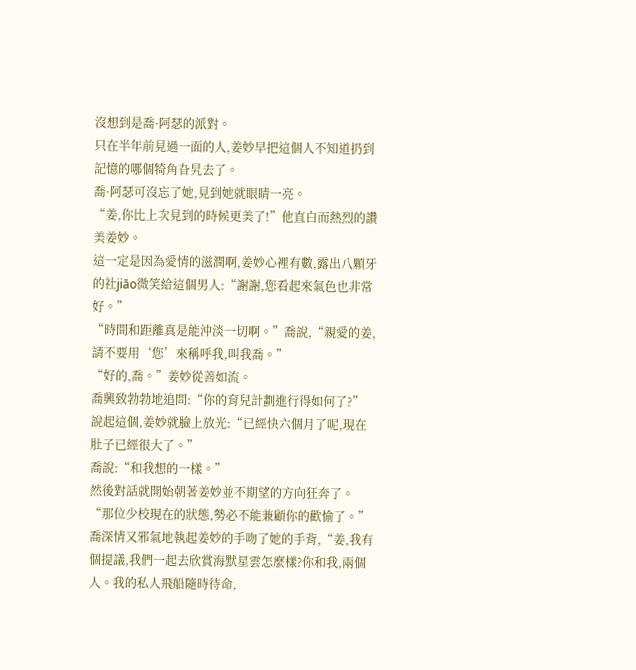沒想到是喬·阿瑟的派對。
只在半年前見過一面的人,姜妙早把這個人不知道扔到記憶的哪個犄角旮旯去了。
喬·阿瑟可沒忘了她,見到她就眼睛一亮。
“姜,你比上次見到的時候更美了!”他直白而熱烈的讚美姜妙。
這一定是因為愛情的滋潤啊,姜妙心裡有數,露出八顆牙的社jiāo微笑給這個男人:“謝謝,您看起來氣色也非常好。”
“時間和距離真是能沖淡一切啊。”喬說,“親愛的姜,請不要用‘您’來稱呼我,叫我喬。”
“好的,喬。”姜妙從善如流。
喬興致勃勃地追問:“你的育兒計劃進行得如何了?”
說起這個,姜妙就臉上放光:“已經快六個月了呢,現在肚子已經很大了。”
喬說:“和我想的一樣。”
然後對話就開始朝著姜妙並不期望的方向狂奔了。
“那位少校現在的狀態,勢必不能兼顧你的歡愉了。”喬深情又邪氣地執起姜妙的手吻了她的手背,“姜,我有個提議,我們一起去欣賞海默星雲怎麼樣?你和我,兩個人。我的私人飛船隨時待命,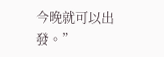今晚就可以出發。”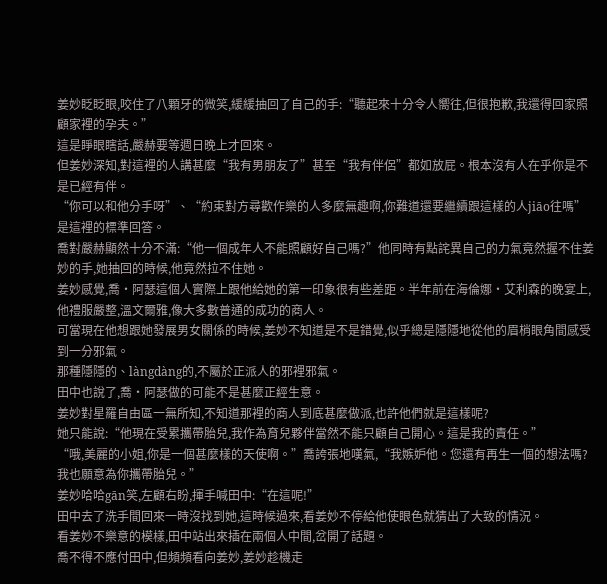姜妙眨眨眼,咬住了八顆牙的微笑,緩緩抽回了自己的手:“聽起來十分令人嚮往,但很抱歉,我還得回家照顧家裡的孕夫。”
這是睜眼瞎話,嚴赫要等週日晚上才回來。
但姜妙深知,對這裡的人講甚麼“我有男朋友了”甚至“我有伴侶”都如放屁。根本沒有人在乎你是不是已經有伴。
“你可以和他分手呀”、“約束對方尋歡作樂的人多麼無趣啊,你難道還要繼續跟這樣的人jiāo往嗎”是這裡的標準回答。
喬對嚴赫顯然十分不滿:“他一個成年人不能照顧好自己嗎?”他同時有點詫異自己的力氣竟然握不住姜妙的手,她抽回的時候,他竟然拉不住她。
姜妙感覺,喬·阿瑟這個人實際上跟他給她的第一印象很有些差距。半年前在海倫娜·艾利森的晚宴上,他禮服嚴整,溫文爾雅,像大多數普通的成功的商人。
可當現在他想跟她發展男女關係的時候,姜妙不知道是不是錯覺,似乎總是隱隱地從他的眉梢眼角間感受到一分邪氣。
那種隱隱的、làngdàng的,不屬於正派人的邪裡邪氣。
田中也說了,喬·阿瑟做的可能不是甚麼正經生意。
姜妙對星羅自由區一無所知,不知道那裡的商人到底甚麼做派,也許他們就是這樣呢?
她只能說:“他現在受累攜帶胎兒,我作為育兒夥伴當然不能只顧自己開心。這是我的責任。”
“哦,美麗的小姐,你是一個甚麼樣的天使啊。”喬誇張地嘆氣,“我嫉妒他。您還有再生一個的想法嗎?我也願意為你攜帶胎兒。”
姜妙哈哈gān笑,左顧右盼,揮手喊田中:“在這呢!”
田中去了洗手間回來一時沒找到她,這時候過來,看姜妙不停給他使眼色就猜出了大致的情況。
看姜妙不樂意的模樣,田中站出來插在兩個人中間,岔開了話題。
喬不得不應付田中,但頻頻看向姜妙,姜妙趁機走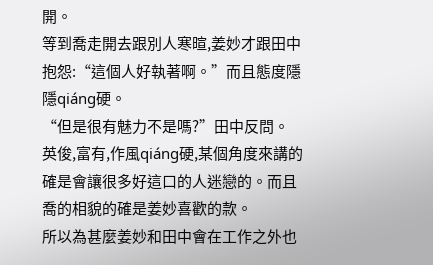開。
等到喬走開去跟別人寒暄,姜妙才跟田中抱怨:“這個人好執著啊。”而且態度隱隱qiáng硬。
“但是很有魅力不是嗎?”田中反問。
英俊,富有,作風qiáng硬,某個角度來講的確是會讓很多好這口的人迷戀的。而且喬的相貌的確是姜妙喜歡的款。
所以為甚麼姜妙和田中會在工作之外也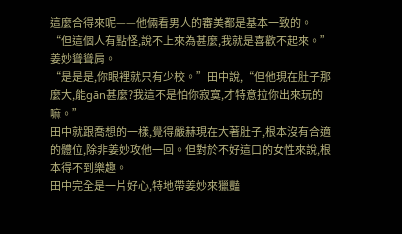這麼合得來呢——他倆看男人的審美都是基本一致的。
“但這個人有點怪,說不上來為甚麼,我就是喜歡不起來。”姜妙聳聳肩。
“是是是,你眼裡就只有少校。”田中說,“但他現在肚子那麼大,能gān甚麼?我這不是怕你寂寞,才特意拉你出來玩的嘛。”
田中就跟喬想的一樣,覺得嚴赫現在大著肚子,根本沒有合適的體位,除非姜妙攻他一回。但對於不好這口的女性來說,根本得不到樂趣。
田中完全是一片好心,特地帶姜妙來獵豔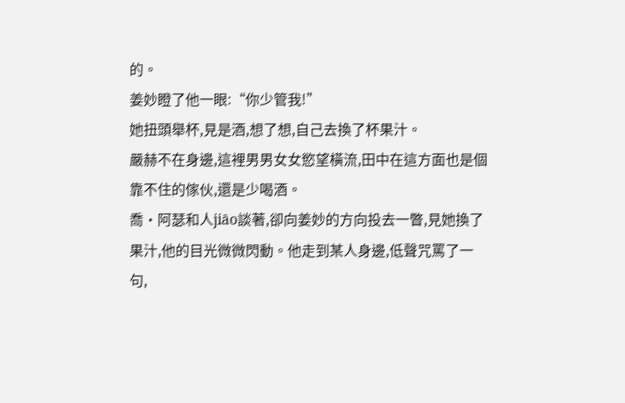的。
姜妙瞪了他一眼:“你少管我!”
她扭頭舉杯,見是酒,想了想,自己去換了杯果汁。
嚴赫不在身邊,這裡男男女女慾望橫流,田中在這方面也是個靠不住的傢伙,還是少喝酒。
喬·阿瑟和人jiāo談著,卻向姜妙的方向投去一瞥,見她換了果汁,他的目光微微閃動。他走到某人身邊,低聲咒罵了一句,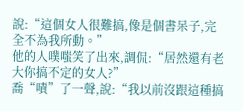說:“這個女人很難搞,像是個書呆子,完全不為我所動。”
他的人噗嗤笑了出來,調侃:“居然還有老大你搞不定的女人?”
喬“嘖”了一聲,說:“我以前沒跟這種搞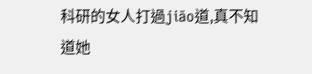科研的女人打過jiāo道,真不知道她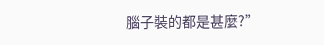腦子裝的都是甚麼?”